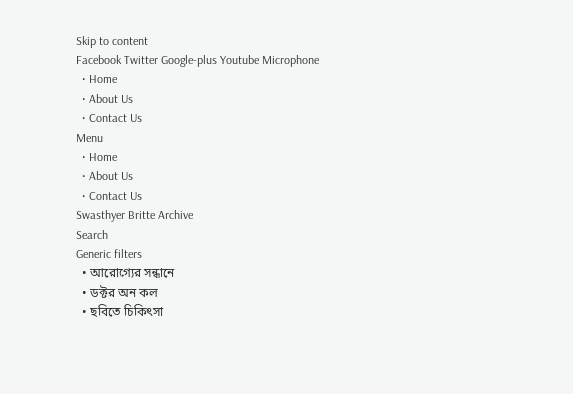Skip to content
Facebook Twitter Google-plus Youtube Microphone
  • Home
  • About Us
  • Contact Us
Menu
  • Home
  • About Us
  • Contact Us
Swasthyer Britte Archive
Search
Generic filters
  • আরোগ্যের সন্ধানে
  • ডক্টর অন কল
  • ছবিতে চিকিৎসা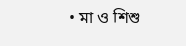• মা ও শিশু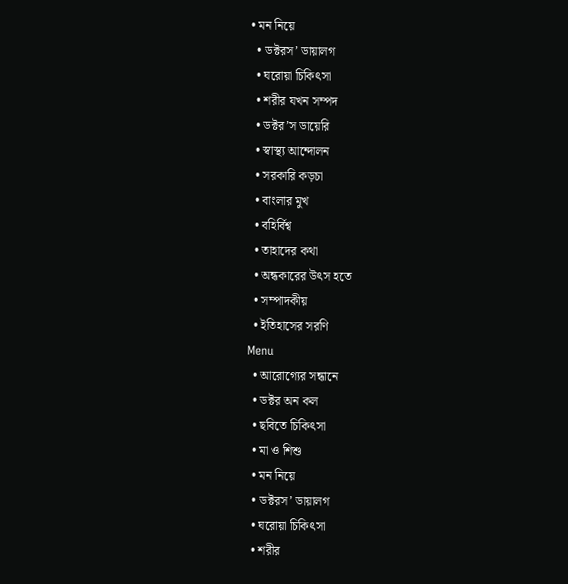• মন নিয়ে
  • ডক্টরস’ ডায়ালগ
  • ঘরোয়া চিকিৎসা
  • শরীর যখন সম্পদ
  • ডক্টর’স ডায়েরি
  • স্বাস্থ্য আন্দোলন
  • সরকারি কড়চা
  • বাংলার মুখ
  • বহির্বিশ্ব
  • তাহাদের কথা
  • অন্ধকারের উৎস হতে
  • সম্পাদকীয়
  • ইতিহাসের সরণি
Menu
  • আরোগ্যের সন্ধানে
  • ডক্টর অন কল
  • ছবিতে চিকিৎসা
  • মা ও শিশু
  • মন নিয়ে
  • ডক্টরস’ ডায়ালগ
  • ঘরোয়া চিকিৎসা
  • শরীর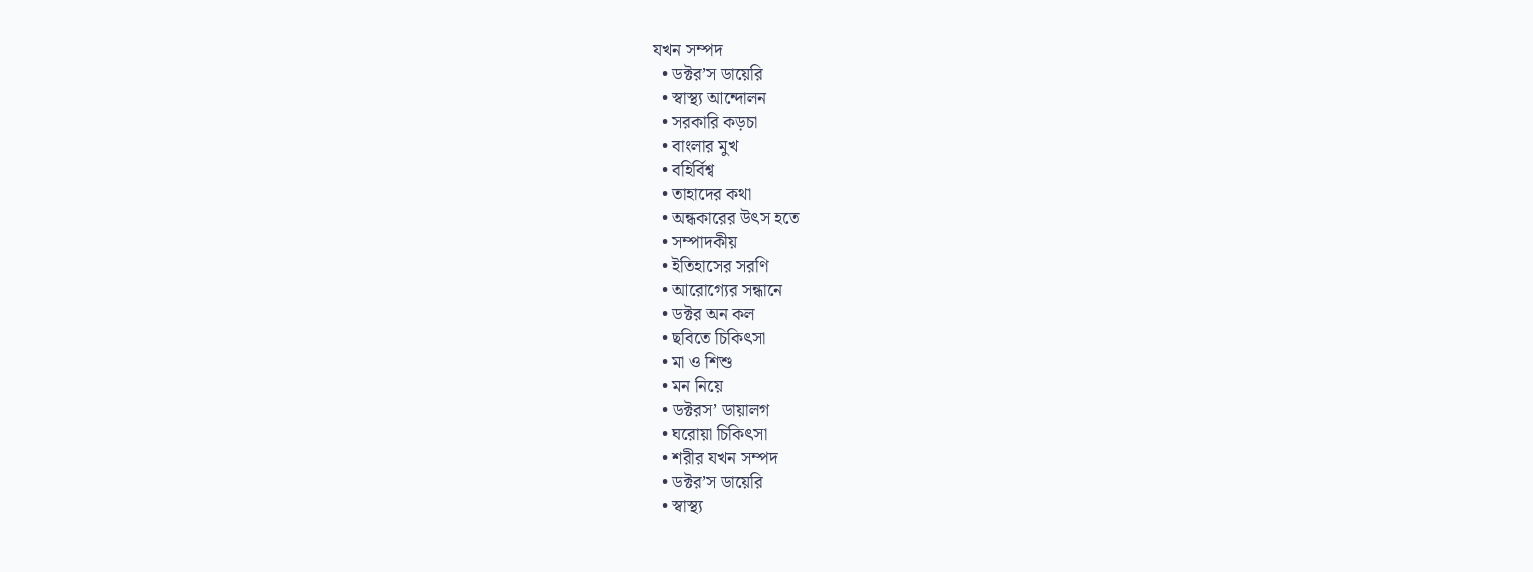যখন সম্পদ
  • ডক্টর’স ডায়েরি
  • স্বাস্থ্য আন্দোলন
  • সরকারি কড়চা
  • বাংলার মুখ
  • বহির্বিশ্ব
  • তাহাদের কথা
  • অন্ধকারের উৎস হতে
  • সম্পাদকীয়
  • ইতিহাসের সরণি
  • আরোগ্যের সন্ধানে
  • ডক্টর অন কল
  • ছবিতে চিকিৎসা
  • মা ও শিশু
  • মন নিয়ে
  • ডক্টরস’ ডায়ালগ
  • ঘরোয়া চিকিৎসা
  • শরীর যখন সম্পদ
  • ডক্টর’স ডায়েরি
  • স্বাস্থ্য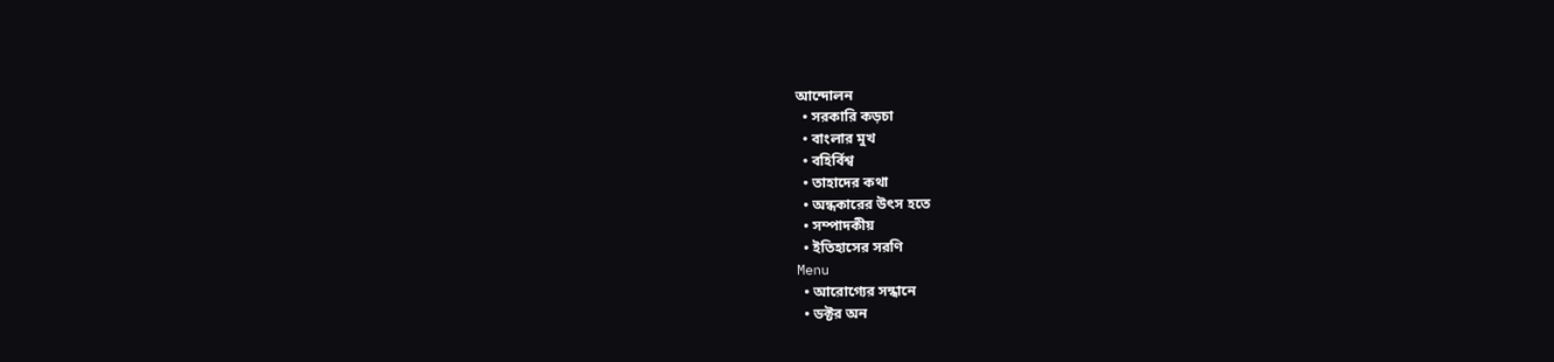আন্দোলন
  • সরকারি কড়চা
  • বাংলার মুখ
  • বহির্বিশ্ব
  • তাহাদের কথা
  • অন্ধকারের উৎস হতে
  • সম্পাদকীয়
  • ইতিহাসের সরণি
Menu
  • আরোগ্যের সন্ধানে
  • ডক্টর অন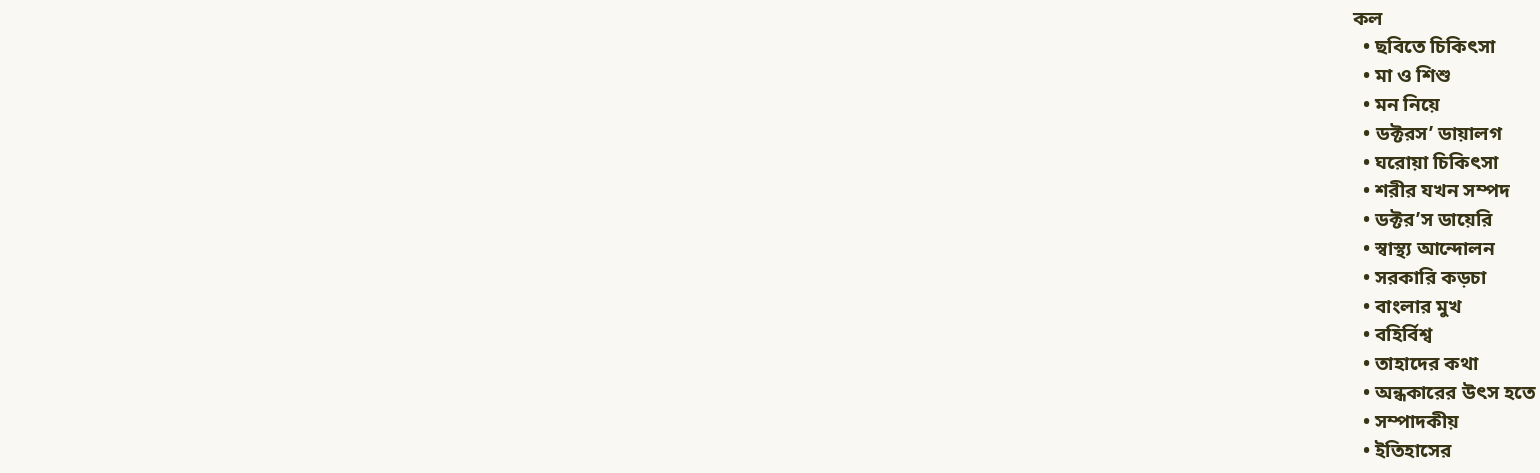কল
  • ছবিতে চিকিৎসা
  • মা ও শিশু
  • মন নিয়ে
  • ডক্টরস’ ডায়ালগ
  • ঘরোয়া চিকিৎসা
  • শরীর যখন সম্পদ
  • ডক্টর’স ডায়েরি
  • স্বাস্থ্য আন্দোলন
  • সরকারি কড়চা
  • বাংলার মুখ
  • বহির্বিশ্ব
  • তাহাদের কথা
  • অন্ধকারের উৎস হতে
  • সম্পাদকীয়
  • ইতিহাসের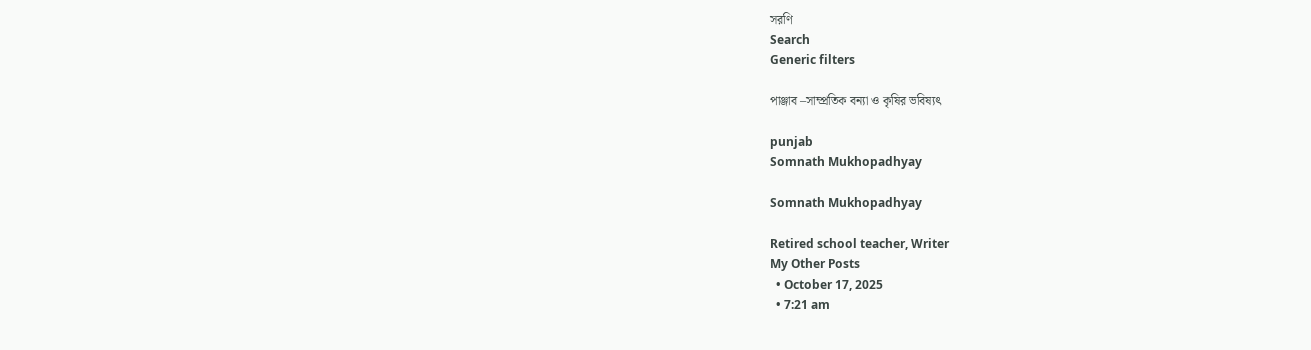সরণি
Search
Generic filters

পাঞ্জাব –সাম্প্রতিক বন্যা ও কৃষির ভবিষ্যৎ

punjab
Somnath Mukhopadhyay

Somnath Mukhopadhyay

Retired school teacher, Writer
My Other Posts
  • October 17, 2025
  • 7:21 am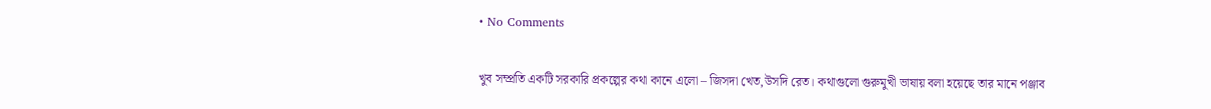• No Comments

খুব সম্প্রতি একটি সরকারি প্রকল্পের কথা কানে এলো – জিসদা খেত,উসদি রেত। কথাগুলো গুরুমুখী ভাষায় বলা হয়েছে তার মানে পঞ্জাব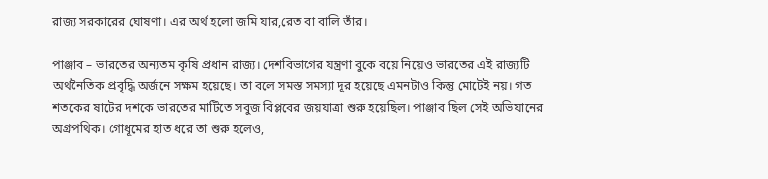রাজ্য সরকারের ঘোষণা। এর অর্থ হলো জমি যার,রেত বা বালি তাঁর।

পাঞ্জাব – ভারতের অন্যতম কৃষি প্রধান রাজ্য। দেশবিভাগের যন্ত্রণা বুকে বয়ে নিয়েও ভারতের এই রাজ্যটি অর্থনৈতিক প্রবৃদ্ধি অর্জনে সক্ষম হয়েছে। তা বলে সমস্ত সমস্যা দূর হয়েছে এমনটাও কিন্তু মোটেই নয়। গত শতকের ষাটের দশকে ভারতের মাটিতে সবুজ বিপ্লবের জয়যাত্রা শুরু হয়েছিল। পাঞ্জাব ছিল সেই অভিযানের অগ্রপথিক। গোধূমের হাত ধরে তা শুরু হলেও,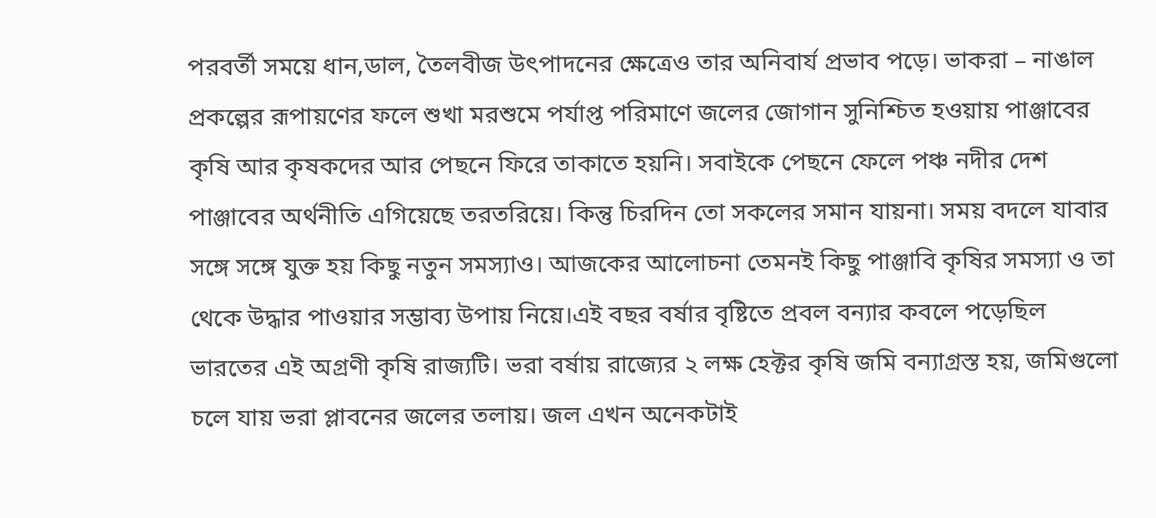পরবর্তী সময়ে ধান,ডাল, তৈলবীজ উৎপাদনের ক্ষেত্রেও তার অনিবার্য প্রভাব পড়ে। ভাকরা – নাঙাল প্রকল্পের রূপায়ণের ফলে শুখা মরশুমে পর্যাপ্ত পরিমাণে জলের জোগান সুনিশ্চিত হ‌ওয়ায় পাঞ্জাবের কৃষি আর কৃষকদের আর পেছনে ফিরে তাকাতে হয়নি। সবাইকে পেছনে ফেলে পঞ্চ নদীর দেশ পাঞ্জাবের অর্থনীতি এগিয়েছে তরতরিয়ে। কিন্তু চিরদিন তো সকলের সমান যায়না। সময় বদলে যাবার সঙ্গে সঙ্গে যুক্ত হয় কিছু নতুন সমস্যাও। আজকের আলোচনা তেমন‌ই কিছু পাঞ্জাবি কৃষির সমস্যা ও তা থেকে উদ্ধার পাওয়ার সম্ভাব্য উপায় নিয়ে।এই বছর বর্ষার বৃষ্টিতে প্রবল বন্যার কবলে পড়েছিল ভারতের এই অগ্রণী কৃষি রাজ্যটি। ভরা বর্ষায় রাজ্যের ২ লক্ষ হেক্টর কৃষি জমি বন্যাগ্রস্ত হয়, জমিগুলো চলে যায় ভরা প্লাবনের জলের তলায়। জল এখন অনেকটাই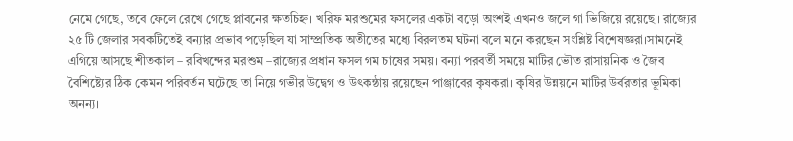নেমে গেছে, তবে ফেলে রেখে গেছে প্লাবনের ক্ষতচিহ্ন। খরিফ মরশুমের ফসলের একটা বড়ো অংশ‌ই এখনও জলে গা ভিজিয়ে রয়েছে। রাজ্যের ২৫ টি জেলার সবকটিতেই বন্যার প্রভাব পড়েছিল যা সাম্প্রতিক অতীতের মধ্যে বিরলতম ঘটনা বলে মনে করছেন সংশ্লিষ্ট বিশেষজ্ঞরা।সামনেই এগিয়ে আসছে শীতকাল – রবিখন্দের মরশুম –রাজ্যের প্রধান ফসল গম চাষের সময়। বন্যা পরবর্তী সময়ে মাটির ভৌত রাসায়নিক ও জৈব বৈশিষ্ট্যের ঠিক কেমন পরিবর্তন ঘটেছে তা নিয়ে গভীর উদ্বেগ ও উৎকন্ঠায় রয়েছেন পাঞ্জাবের কৃষকরা। কৃষির উন্নয়নে মাটির উর্বরতার ভূমিকা অনন্য।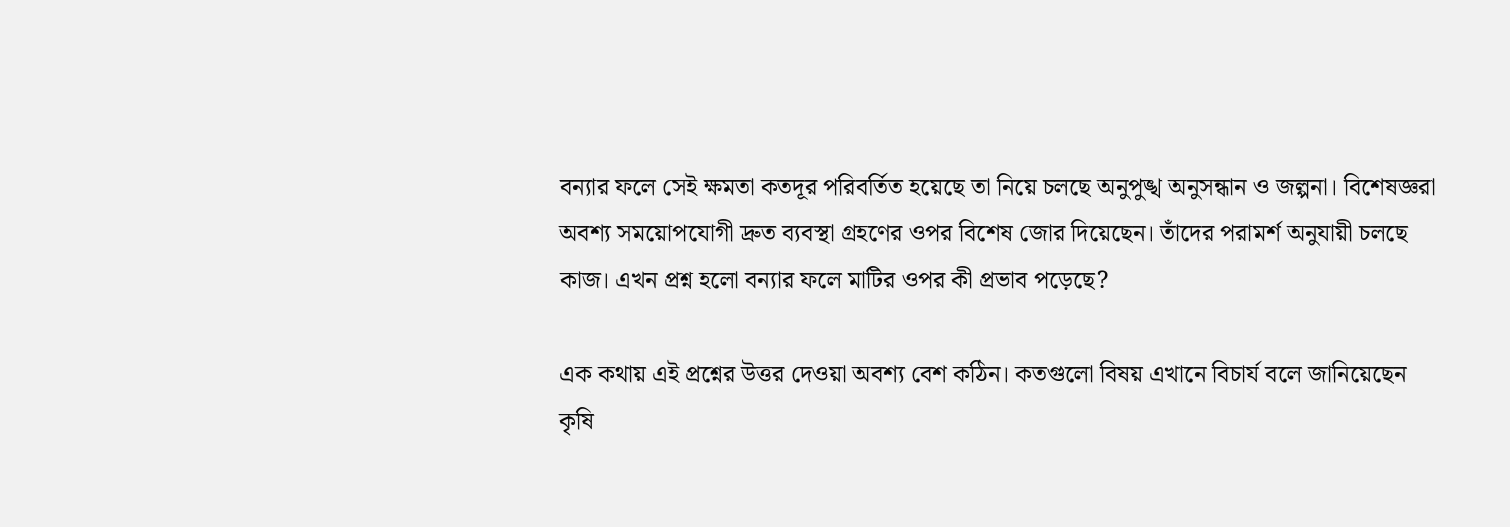বন্যার ফলে সেই ক্ষমতা কতদূর পরিবর্তিত হয়েছে তা নিয়ে চলছে অনুপুঙ্খ অনুসন্ধান ও জল্পনা। বিশেষজ্ঞরা অবশ্য সময়োপযোগী দ্রুত ব্যবস্থা গ্রহণের ওপর বিশেষ জোর দিয়েছেন। তাঁদের পরামর্শ অনুযায়ী চলছে কাজ। এখন প্রশ্ন হলো বন্যার ফলে মাটির ওপর কী প্রভাব পড়েছে?

এক কথায় এই প্রশ্নের উত্তর দেওয়া অবশ্য বেশ কঠিন। কতগুলো বিষয় এখানে বিচার্য বলে জানিয়েছেন কৃষি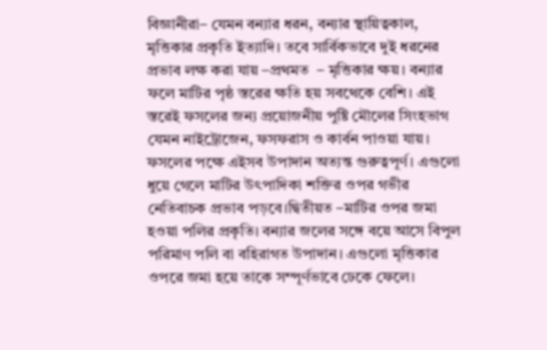বিজ্ঞানীরা– যেমন বন্যার ধরন, বন্যার স্থায়িত্বকাল, মৃত্তিকার প্রকৃতি ইত্যাদি। তবে সার্বিকভাবে দুই ধরনের প্রভাব লক্ষ করা যায় –প্রথমত‌  – মৃত্তিকার ক্ষয়। বন্যার ফলে মাটির পৃষ্ঠ স্তরের ক্ষতি হয় সবথেকে বেশি। এই স্তরেই ফসলের জন্য প্রয়োজনীয় পুষ্টি মৌলের সিংহভাগ যেমন নাইট্রোজেন, ফসফরাস ও কার্বন পাওয়া যায়। ফসলের পক্ষে এইসব উপাদান অত্যন্ত গুরুত্বপূর্ণ। এগুলো ধুয়ে গেলে মাটির উৎপাদিকা শক্তির ওপর গভীর নেতিবাচক প্রভাব পড়বে।দ্বিতীয়ত –মাটির ওপর জমা হ‌ওয়া পলির প্রকৃতি। বন্যার জলের সঙ্গে বয়ে আসে বিপুল পরিমাণ পলি বা বহিরাগত উপাদান। এগুলো মৃত্তিকার ওপরে জমা হয়ে তাকে সম্পূর্ণভাবে ঢেকে ফেলে।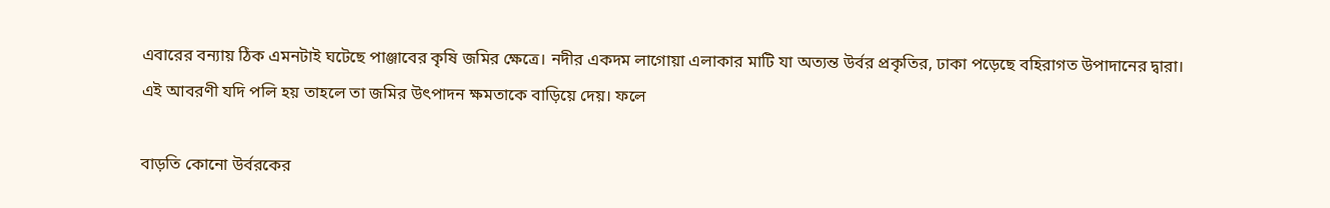এবারের বন্যায় ঠিক এমনটাই ঘটেছে পাঞ্জাবের কৃষি জমির ক্ষেত্রে। নদীর একদম লাগোয়া এলাকার মাটি যা অত্যন্ত উর্বর প্রকৃতির, ঢাকা পড়েছে বহিরাগত উপাদানের দ্বারা। এই আবরণী যদি পলি হয় তাহলে তা জমির উৎপাদন ক্ষমতাকে বাড়িয়ে দেয়। ফলে

বাড়তি কোনো উর্বরকের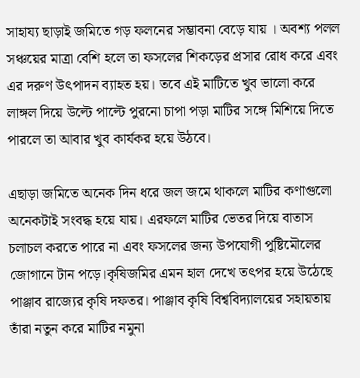সাহায্য ছাড়াই জমিতে গড় ফলনের সম্ভাবনা বেড়ে যায় । অবশ্য পলল সঞ্চয়ের মাত্রা বেশি হলে তা ফসলের শিকড়ের প্রসার রোধ করে এবং এর দরুণ উৎপাদন ব্যাহত হয়। তবে এই মাটিতে খুব ভালো করে লাঙ্গল দিয়ে উল্টে পাল্টে পুরনো চাপা পড়া মাটির সঙ্গে মিশিয়ে দিতে পারলে তা আবার খুব কার্যকর হয়ে উঠবে।

এছাড়া জমিতে অনেক দিন ধরে জল জমে থাকলে মাটির কণাগুলো অনেকটাই সংবদ্ধ হয়ে যায়। এরফলে মাটির ভেতর দিয়ে বাতাস চলাচল করতে পারে না এবং ফসলের জন্য উপযোগী পুষ্টিমৌলের জোগানে টান পড়ে।কৃষিজমির এমন হাল দেখে তৎপর হয়ে উঠেছে পাঞ্জাব রাজ্যের কৃষি দফতর। পাঞ্জাব কৃষি বিশ্ববিদ্যালয়ের সহায়তায় তাঁরা নতুন করে মাটির নমুনা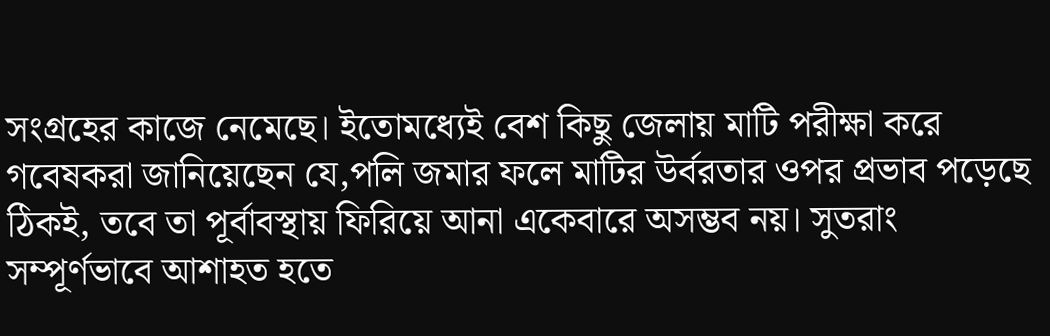সংগ্রহের কাজে নেমেছে। ইতোমধ্যেই বেশ কিছু জেলায় মাটি পরীক্ষা করে গবেষকরা জানিয়েছেন যে,পলি জমার ফলে মাটির উর্বরতার ওপর প্রভাব পড়েছে ঠিক‌ই, তবে তা পূর্বাবস্থায় ফিরিয়ে আনা একেবারে অসম্ভব নয়। সুতরাং সম্পূর্ণভাবে আশাহত হতে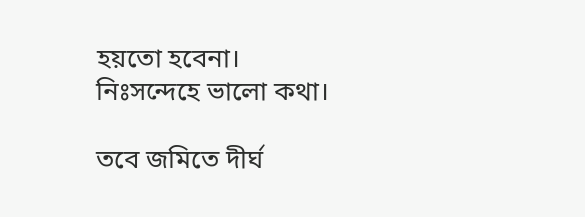হয়তো হবেনা। নিঃসন্দেহে ভালো কথা।

তবে জমিতে দীর্ঘ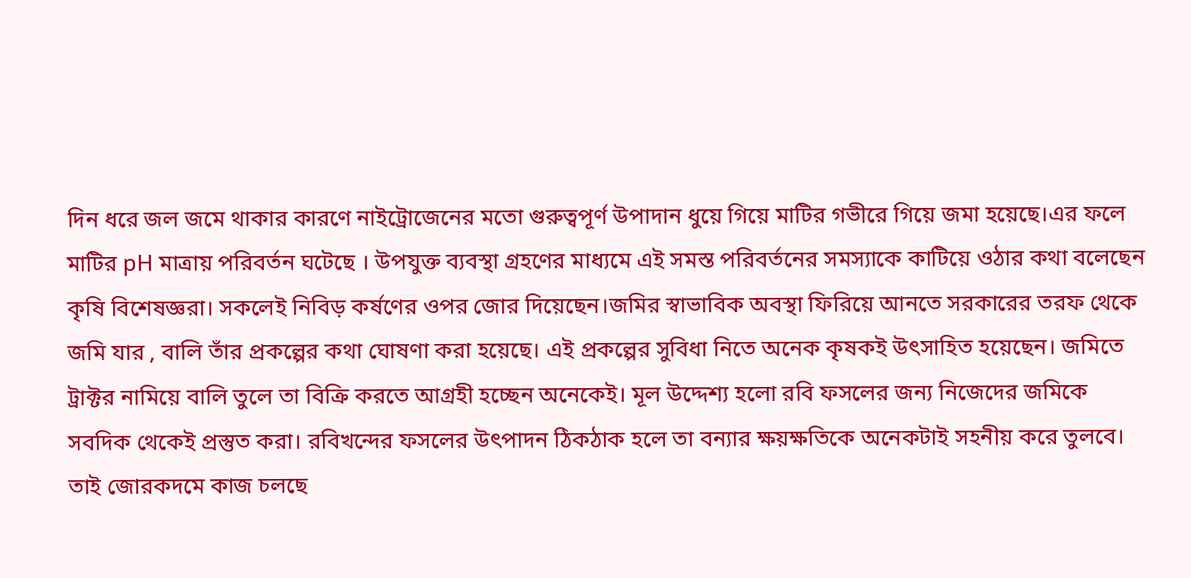দিন ধরে জল জমে থাকার কারণে নাইট্রোজেনের মতো গুরুত্বপূর্ণ উপাদান ধুয়ে গিয়ে মাটির গভীরে গিয়ে জমা হয়েছে।এর ফলে মাটির pH মাত্রায় পরিবর্তন ঘটেছে । উপযুক্ত ব্যবস্থা গ্রহণের মাধ্যমে এই সমস্ত পরিবর্তনের সমস্যাকে কাটিয়ে ওঠার কথা বলেছেন কৃষি বিশেষজ্ঞরা। সকলেই নিবিড় কর্ষণের ওপর জোর দিয়েছেন।জমির স্বাভাবিক অবস্থা ফিরিয়ে আনতে সরকারের তরফ থেকে জমি যার , বালি তাঁর প্রকল্পের কথা ঘোষণা করা হয়েছে। এই প্রকল্পের সুবিধা নিতে অনেক কৃষক‌ই উৎসাহিত হয়েছেন। জমিতে ট্রাক্টর নামিয়ে বালি তুলে তা বিক্রি করতে আগ্রহী হচ্ছেন অনেকেই। মূল উদ্দেশ্য হলো রবি ফসলের জন্য নিজেদের জমিকে সবদিক থেকেই প্রস্তুত করা। রবিখন্দের ফসলের উৎপাদন ঠিকঠাক হলে তা বন্যার ক্ষয়ক্ষতিকে অনেকটাই সহনীয় করে তুলবে। তাই জোরকদমে কাজ চলছে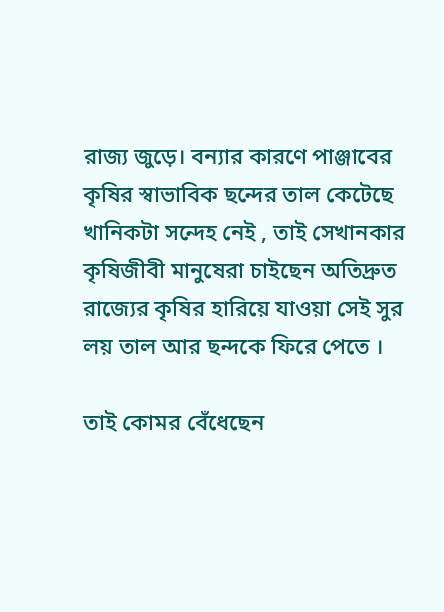রাজ্য জুড়ে। বন্যার কারণে পাঞ্জাবের কৃষির স্বাভাবিক ছন্দের তাল কেটেছে খানিকটা সন্দেহ নেই , তাই সেখানকার কৃষিজীবী মানুষেরা চাইছেন অতিদ্রুত রাজ্যের কৃষির হারিয়ে যাওয়া সেই সুর লয় তাল আর ছন্দকে ফিরে পেতে ।

তাই কোমর বেঁধেছেন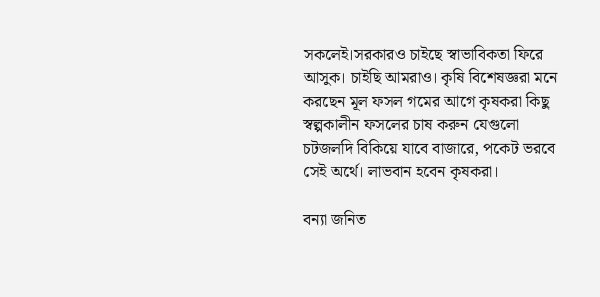সকলেই।সরকার‌ও চাইছে স্বাভাবিকতা ফিরে আসুক। চাইছি আমরাও। কৃষি বিশেষজ্ঞরা মনে করছেন মূল ফসল গমের আগে কৃষকরা কিছু স্বল্পকালীন ফসলের চাষ করুন যেগুলো চটজলদি বিকিয়ে যাবে বাজারে, পকেট ভরবে সেই অর্থে। লাভবান হবেন কৃষকরা।

বন্যা জনিত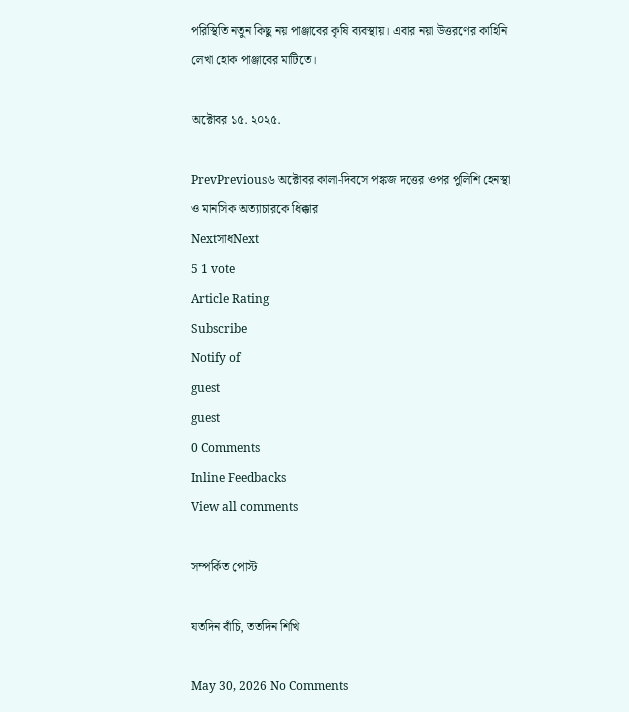পরিস্থিতি নতুন কিছু নয় পাঞ্জাবের কৃষি ব্যবস্থায়। এবার নয়া উত্তরণের কাহিনি লেখা হোক পাঞ্জাবের মাটিতে।

অক্টোবর ১৫. ২০২৫.

PrevPrevious৬ অক্টোবর কালা-দিবসে পঙ্কজ দত্তের ওপর পুলিশি হেনস্থা ও মানসিক অত্যাচারকে ধিক্কার
NextসাধNext
5 1 vote
Article Rating
Subscribe
Notify of
guest
guest
0 Comments
Inline Feedbacks
View all comments

সম্পর্কিত পোস্ট

যতদিন বাঁচি, ততদিন শিখি

May 30, 2026 No Comments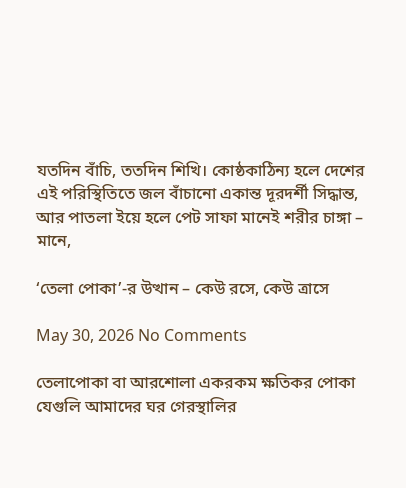যতদিন বাঁচি, ততদিন শিখি। কোষ্ঠকাঠিন্য হলে দেশের এই পরিস্থিতিতে জল বাঁচানো একান্ত দূরদর্শী সিদ্ধান্ত, আর পাতলা ইয়ে হলে পেট সাফা মানেই শরীর চাঙ্গা – মানে,

‘তেলা পোকা’-র উত্থান – কেউ রসে, কেউ ত্রাসে

May 30, 2026 No Comments

তেলাপোকা বা আরশোলা একরকম ক্ষতিকর পোকা যেগুলি আমাদের ঘর গেরস্থালির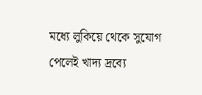মধ্যে লুকিয়ে থেকে সুযোগ পেলেই খাদ্য দ্রব্যে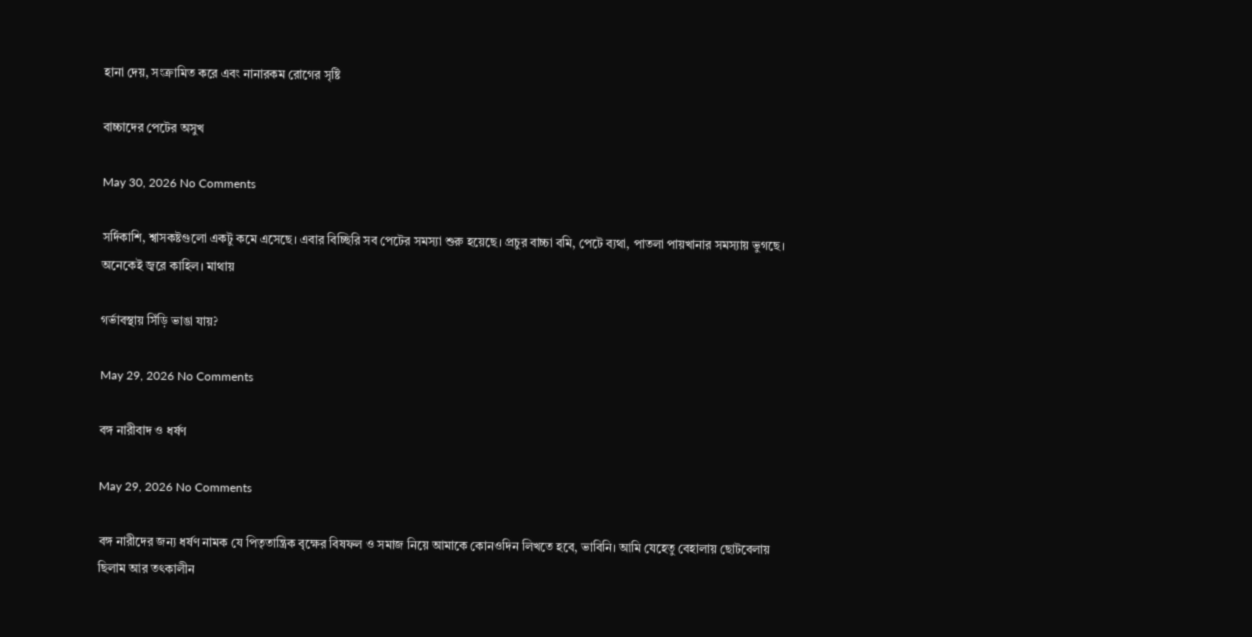হানা দেয়, সংক্রামিত করে এবং নানারকম রোগের সৃষ্টি

বাচ্চাদের পেটের অসুখ

May 30, 2026 No Comments

সর্দিকাশি, শ্বাসকষ্টগুলো একটু কমে এসেছে। এবার বিচ্ছিরি সব পেটের সমস্যা শুরু হয়েছে। প্রচুর বাচ্চা বমি, পেটে ব্যথা, পাতলা পায়খানার সমস্যায় ভুগছে। অনেকেই জ্বরে কাহিল। মাথায়

গর্ভাবস্থায় সিঁড়ি ভাঙা যায়?

May 29, 2026 No Comments

বঙ্গ নারীবাদ ও ধর্ষণ

May 29, 2026 No Comments

বঙ্গ নারীদের জন্য ধর্ষণ নামক যে পিতৃতান্ত্রিক বৃক্ষের বিষফল ও সমাজ নিয়ে আমাকে কোনওদিন লিখতে হবে, ভাবিনি। আমি যেহেতু বেহালায় ছোটবেলায় ছিলাম আর তৎকালীন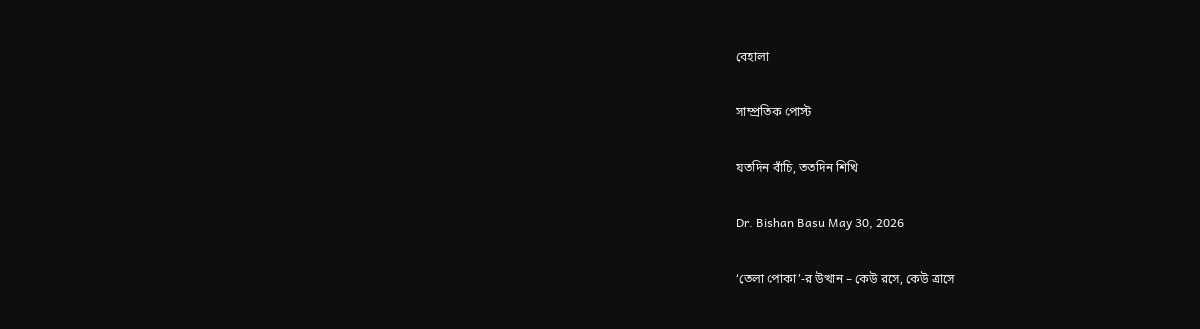বেহালা

সাম্প্রতিক পোস্ট

যতদিন বাঁচি, ততদিন শিখি

Dr. Bishan Basu May 30, 2026

‘তেলা পোকা’-র উত্থান – কেউ রসে, কেউ ত্রাসে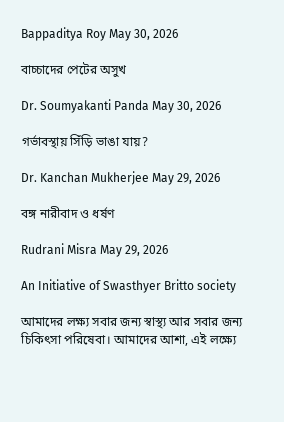Bappaditya Roy May 30, 2026

বাচ্চাদের পেটের অসুখ

Dr. Soumyakanti Panda May 30, 2026

গর্ভাবস্থায় সিঁড়ি ভাঙা যায়?

Dr. Kanchan Mukherjee May 29, 2026

বঙ্গ নারীবাদ ও ধর্ষণ

Rudrani Misra May 29, 2026

An Initiative of Swasthyer Britto society

আমাদের লক্ষ্য সবার জন্য স্বাস্থ্য আর সবার জন্য চিকিৎসা পরিষেবা। আমাদের আশা, এই লক্ষ্যে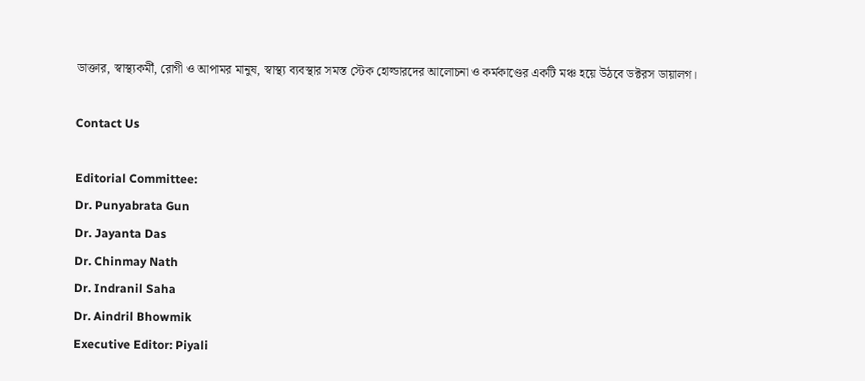ডাক্তার, স্বাস্থ্যকর্মী, রোগী ও আপামর মানুষ, স্বাস্থ্য ব্যবস্থার সমস্ত স্টেক হোল্ডারদের আলোচনা ও কর্মকাণ্ডের একটি মঞ্চ হয়ে উঠবে ডক্টরস ডায়ালগ।

Contact Us

Editorial Committee:
Dr. Punyabrata Gun
Dr. Jayanta Das
Dr. Chinmay Nath
Dr. Indranil Saha
Dr. Aindril Bhowmik
Executive Editor: Piyali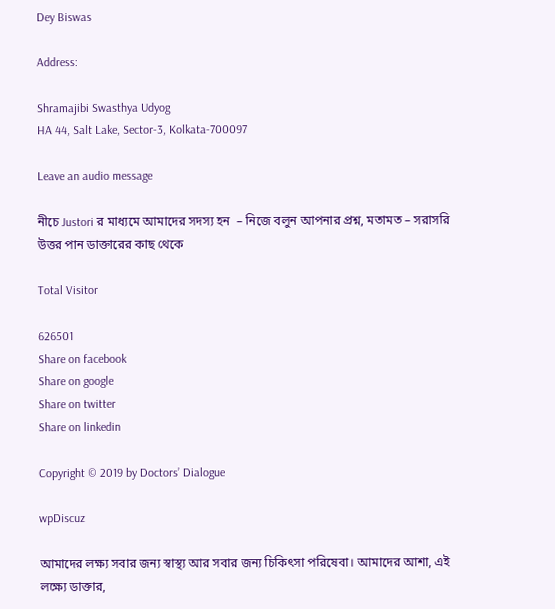Dey Biswas

Address:

Shramajibi Swasthya Udyog
HA 44, Salt Lake, Sector-3, Kolkata-700097

Leave an audio message

নীচে Justori র মাধ্যমে আমাদের সদস্য হন  – নিজে বলুন আপনার প্রশ্ন, মতামত – সরাসরি উত্তর পান ডাক্তারের কাছ থেকে

Total Visitor

626501
Share on facebook
Share on google
Share on twitter
Share on linkedin

Copyright © 2019 by Doctors’ Dialogue

wpDiscuz

আমাদের লক্ষ্য সবার জন্য স্বাস্থ্য আর সবার জন্য চিকিৎসা পরিষেবা। আমাদের আশা, এই লক্ষ্যে ডাক্তার,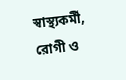স্বাস্থ্যকর্মী, রোগী ও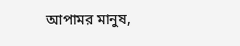আপামর মানুষ,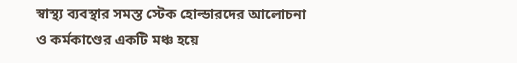স্বাস্থ্য ব্যবস্থার সমস্ত স্টেক হোল্ডারদের আলোচনা ও কর্মকাণ্ডের একটি মঞ্চ হয়ে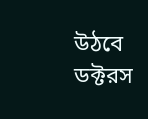উঠবে ডক্টরস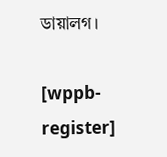ডায়ালগ।

[wppb-register]